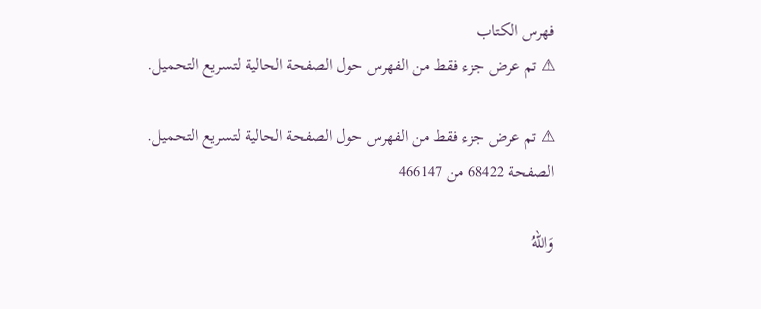فهرس الكتاب
⚠ تم عرض جزء فقط من الفهرس حول الصفحة الحالية لتسريع التحميل.

⚠ تم عرض جزء فقط من الفهرس حول الصفحة الحالية لتسريع التحميل.
الصفحة 68422 من 466147

وَاللهُ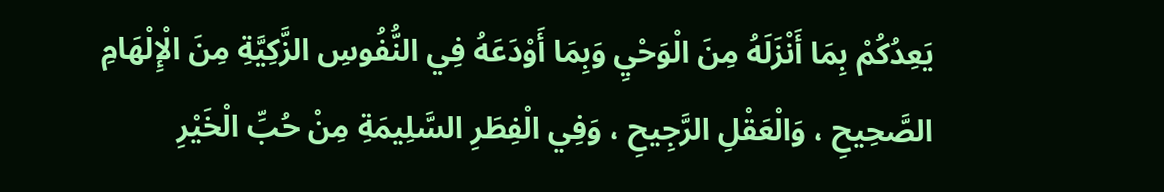يَعِدُكُمْ بِمَا أَنْزَلَهُ مِنَ الْوَحْيِ وَبِمَا أَوْدَعَهُ فِي النُّفُوسِ الزَّكِيَّةِ مِنَ الْإِلْهَامِ الصَّحِيحِ ، وَالْعَقْلِ الرَّجِيحِ ، وَفِي الْفِطَرِ السَّلِيمَةِ مِنْ حُبِّ الْخَيْرِ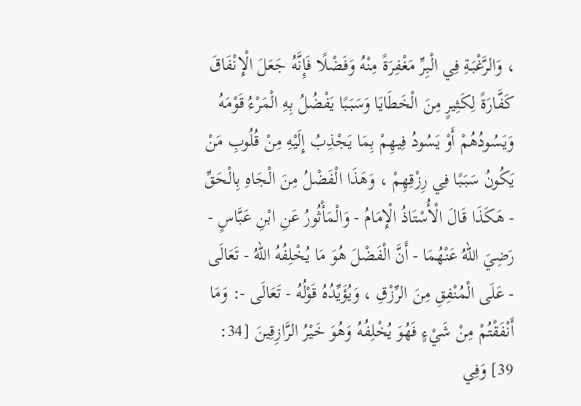، وَالرَّغْبَةِ فِي الْبِرِّ مَغْفِرَةً مِنْهُ وَفَضْلًا فَإِنَّهُ جَعَلَ الْإِنْفَاقَ كَفَّارَةً لِكَثِيرٍ مِنَ الْخَطَايَا وَسَبَبًا يَفْضُلُ بِهِ الْمَرْءُ قَوْمَهُ وَيَسُودُهُمْ أَوْ يَسُودُ فِيهِمْ بِمَا يَجْذِبُ إِلَيْهِ مِنْ قُلُوبِ مَنْ يَكُونُ سَبَبًا فِي رِزْقِهِمْ ، وَهَذَا الْفَضْلُ مِنَ الْجَاهِ بِالْحَقِّ - هَكَذَا قَالَ الْأُسْتَاذُ الْإِمَامُ - وَالْمَأْثُورُ عَنِ ابْنِ عَبَّاسٍ - رَضِيَ اللهُ عَنْهُمَا - أَنَّ الْفَضْلَ هُوَ مَا يُخْلِفُهُ اللهُ - تَعَالَى - عَلَى الْمُنْفِقِ مِنَ الرِّزْقِ ، وَيُؤَيِّدُهُ قَوْلُهُ - تَعَالَى -: وَمَا أَنْفَقْتُمْ مِنْ شَيْءٍ فَهُوَ يُخْلِفُهُ وَهُوَ خَيْرُ الرَّازِقِينَ [34: 39] وَفِي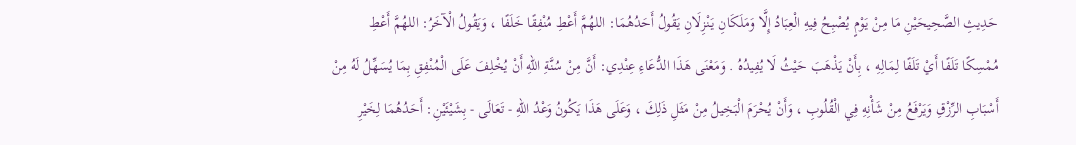حَدِيثِ الصَّحِيحَيْنِ مَا مِنْ يَوْمٍ يُصْبِحُ فِيهِ الْعِبَادُ إِلَّا وَمَلَكَانِ يَنْزِلَانِ يَقُولُ أَحَدُهُمَا: اللهُمَّ أَعْطِ مُنْفِقًا خَلَفًا ، وَيَقُولُ الْآخَرُ: اللهُمَّ أَعْطِ مُمْسِكًا تَلَفًا أَيْ تَلَفًا لِمَالِهِ ، بِأَنْ يَذْهَبَ حَيْثُ لَا يُفِيدُهُ . وَمَعْنَى هَذَا الدُّعَاءِ عِنْدِي: أَنَّ مِنْ سُنَّةِ اللهِ أَنْ يُخْلِفَ عَلَى الْمُنْفِقِ بِمَا يُسَهِّلُ لَهُ مِنْ أَسْبَابِ الرِّزْقِ وَيَرْفَعُ مِنْ شَأْنِهِ فِي الْقُلُوبِ ، وَأَنْ يُحْرَمَ الْبَخِيلُ مِنْ مَثَلِ ذَلِكَ ، وَعَلَى هَذَا يَكُونُ وَعْدُ اللهِ - تَعَالَى - بِشَيْئَيْنِ: أَحَدُهُمَا لِخَيْرِ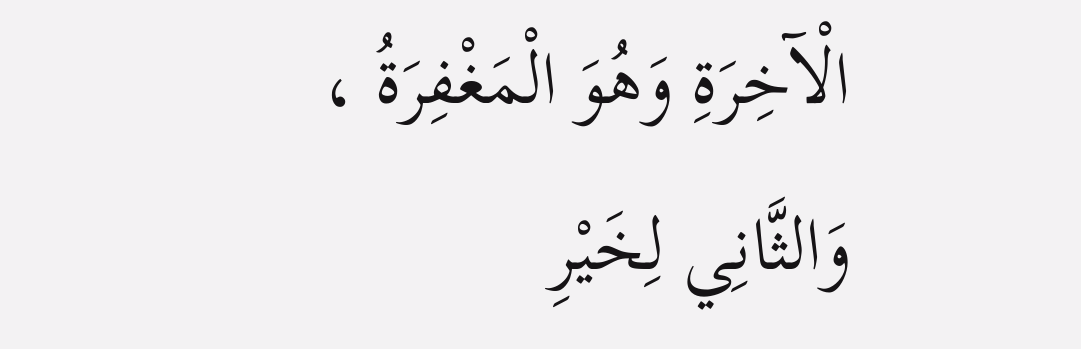الْآخِرَةِ وَهُوَ الْمَغْفِرَةُ ، وَالثَّانِي لِخَيْرِ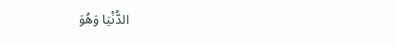الدُّنْيَا وَهُوَ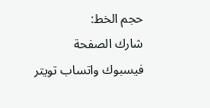حجم الخط:
شارك الصفحة
فيسبوك واتساب تويتر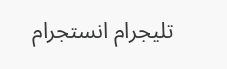تليجرام انستجرام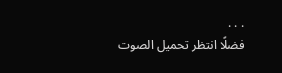. . .
فضلًا انتظر تحميل الصوت